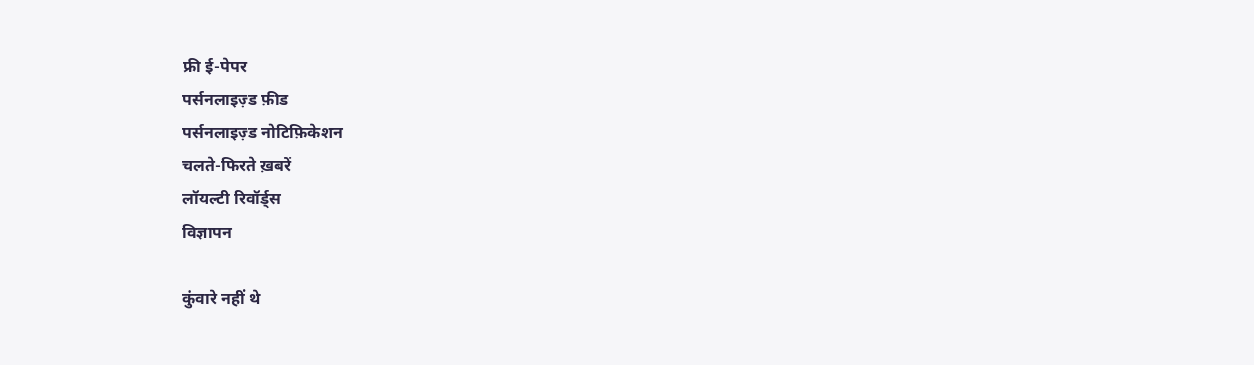फ्री ई-पेपर
पर्सनलाइज़्ड फ़ीड
पर्सनलाइज़्ड नोटिफ़िकेशन
चलते-फिरते ख़बरें
लॉयल्टी रिवॉर्ड्स
विज्ञापन

कुंवारे नहीं थे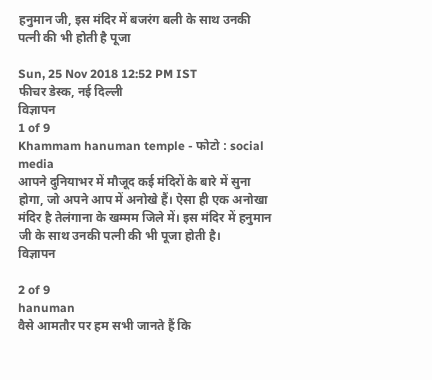हनुमान जी, इस मंदिर में बजरंग बली के साथ उनकी पत्नी की भी होती है पूजा

Sun, 25 Nov 2018 12:52 PM IST
फीचर डेस्क, नई दिल्ली
विज्ञापन
1 of 9
Khammam hanuman temple - फोटो : social media
आपने दुनियाभर में मौजूद कई मंदिरों के बारे में सुना होगा, जो अपने आप में अनोखे हैं। ऐसा ही एक अनोखा मंदिर है तेलंगाना के खम्मम जिले में। इस मंदिर में हनुमान जी के साथ उनकी पत्नी की भी पूजा होती है।
विज्ञापन

2 of 9
hanuman
वैसे आमतौर पर हम सभी जानते हैं कि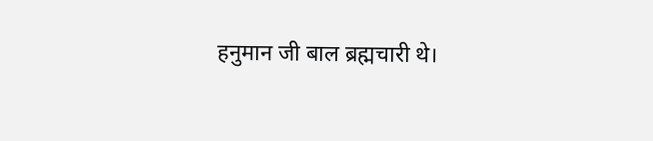हनुमान जी बाल ब्रह्मचारी थे।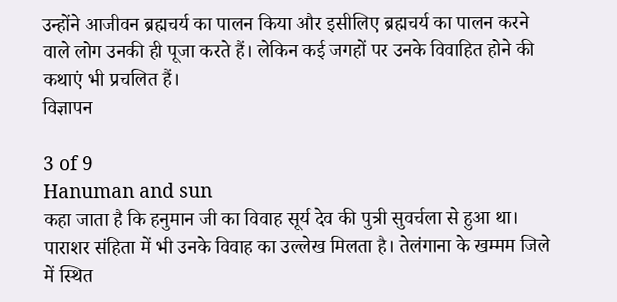उन्होंने आजीवन ब्रह्मचर्य का पालन किया और इसीलिए ब्रह्मचर्य का पालन करने वाले लोग उनकी ही पूजा करते हैं। लेकिन कई जगहों पर उनके विवाहित होने की कथाएं भी प्रचलित हैं।
विज्ञापन

3 of 9
Hanuman and sun
कहा जाता है कि हनुमान जी का विवाह सूर्य देव की पुत्री सुवर्चला से हुआ था। पाराशर संहिता में भी उनके विवाह का उल्लेख मिलता है। तेलंगाना के खम्मम जिले में स्थित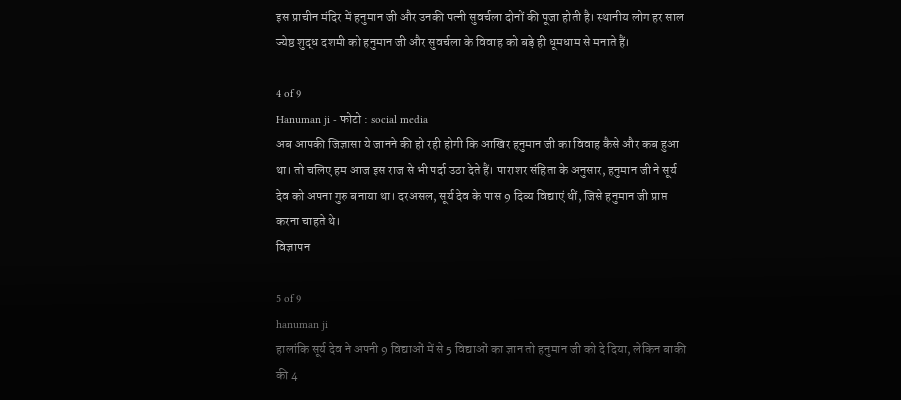इस प्राचीन मंदिर में हनुमान जी और उनकी पत्नी सुवर्चला दोनों की पूजा होती है। स्थानीय लोग हर साल ज्येष्ठ शुद्ध दशमी को हनुमान जी और सुवर्चला के विवाह को बड़े ही धूमधाम से मनाते हैं।

4 of 9
Hanuman ji - फोटो : social media
अब आपकी जिज्ञासा ये जानने की हो रही होगी कि आखिर हनुमान जी का विवाह कैसे और कब हुआ था। तो चलिए हम आज इस राज से भी पर्दा उठा देते हैं। पाराशर संहिता के अनुसार, हनुमान जी ने सूर्य देव को अपना गुरु बनाया था। दरअसल, सूर्य देव के पास 9 दिव्य विद्याएं थीं, जिसे हनुमान जी प्राप्त करना चाहते थे।
विज्ञापन

5 of 9
hanuman ji
हालांकि सूर्य देव ने अपनी 9 विद्याओं में से 5 विद्याओं का ज्ञान तो हनुमान जी को दे दिया, लेकिन बाकी की 4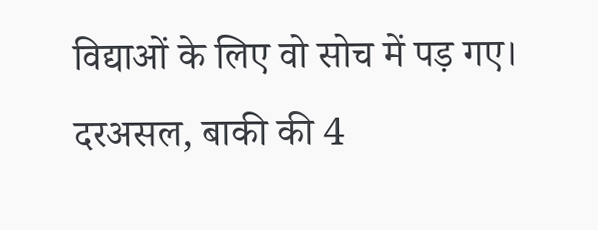विद्याओं के लिए वो सोच में पड़ गए। दरअसल, बाकी की 4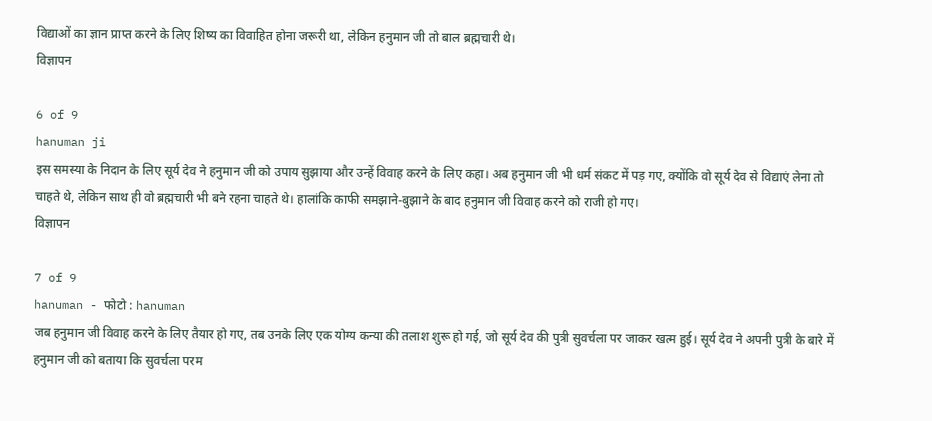विद्याओं का ज्ञान प्राप्त करने के लिए शिष्य का विवाहित होना जरूरी था, लेकिन हनुमान जी तो बाल ब्रह्मचारी थे।
विज्ञापन

6 of 9
hanuman ji
इस समस्या के निदान के लिए सूर्य देव ने हनुमान जी को उपाय सुझाया और उन्हें विवाह करने के लिए कहा। अब हनुमान जी भी धर्म संकट में पड़ गए, क्योंकि वो सूर्य देव से विद्याएं लेना तो चाहते थे, लेकिन साथ ही वो ब्रह्मचारी भी बने रहना चाहते थे। हालांकि काफी समझाने-बुझाने के बाद हनुमान जी विवाह करने को राजी हो गए।
विज्ञापन

7 of 9
hanuman - फोटो : hanuman
जब हनुमान जी विवाह करने के लिए तैयार हो गए, तब उनके लिए एक योग्य कन्या की तलाश शुरू हो गई, जो सूर्य देव की पुत्री सुवर्चला पर जाकर खत्म हुई। सूर्य देव ने अपनी पुत्री के बारे में हनुमान जी को बताया कि सुवर्चला परम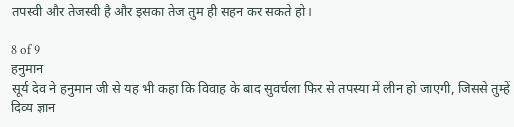तपस्वी और तेजस्वी है और इसका तेज तुम ही सहन कर सकते हो।

8 of 9
हनुमान
सूर्य देव ने हनुमान जी से यह भी कहा कि विवाह के बाद सुवर्चला फिर से तपस्या में लीन हो जाएगी, जिससे तुम्हें दिव्य ज्ञान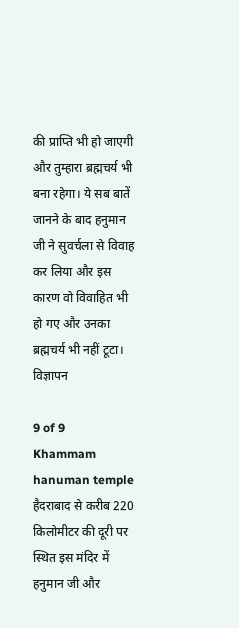की प्राप्ति भी हो जाएगी और तुम्हारा ब्रह्मचर्य भी बना रहेगा। ये सब बातें जानने के बाद हनुमान जी ने सुवर्चला से विवाह कर लिया और इस कारण वो विवाहित भी हो गए और उनका ब्रह्मचर्य भी नहीं टूटा।
विज्ञापन

9 of 9
Khammam hanuman temple
हैदराबाद से करीब 220 किलोमीटर की दूरी पर स्थित इस मंदिर में हनुमान जी और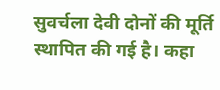सुवर्चला देवी दोनों की मूर्ति स्थापित की गई है। कहा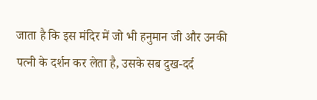जाता है कि इस मंदिर में जो भी हनुमान जी और उनकी पत्नी के दर्शन कर लेता है, उसके सब दुख-दर्द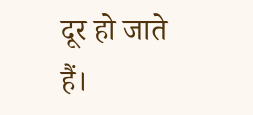दूर हो जाते हैं।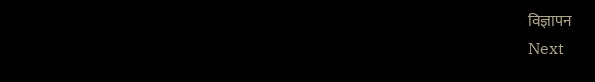विज्ञापन
Next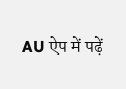AU ऐप में पढ़ें